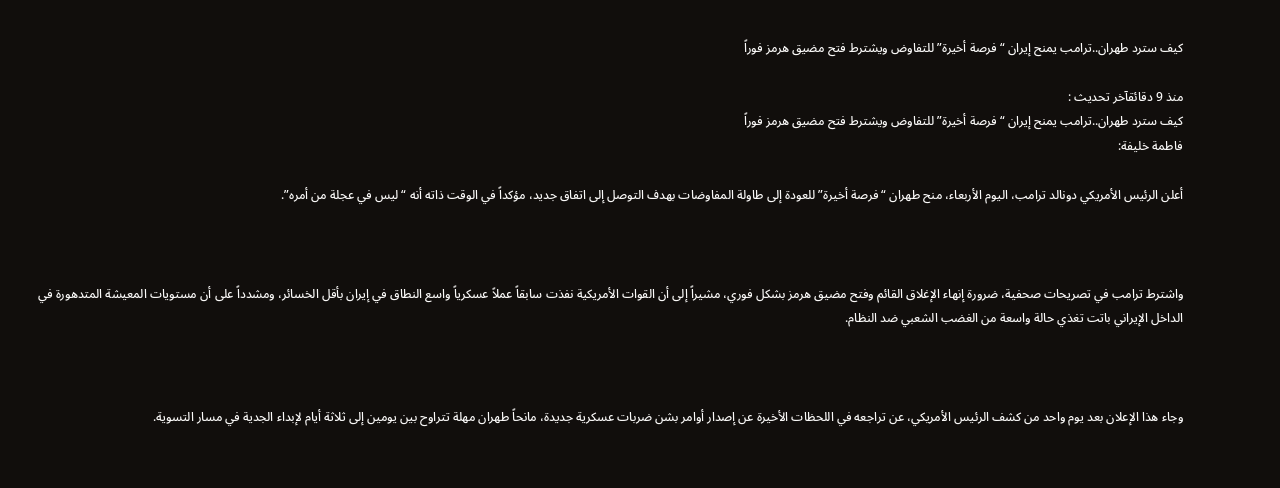كيف سترد طهران..ترامب يمنح إيران “فرصة أخيرة” للتفاوض ويشترط فتح مضيق هرمز فوراً

منذ 9 دقائقآخر تحديث :
كيف سترد طهران..ترامب يمنح إيران “فرصة أخيرة” للتفاوض ويشترط فتح مضيق هرمز فوراً
فاطمة خليفة:

أعلن الرئيس الأمريكي دونالد ترامب، اليوم الأربعاء، منح طهران “فرصة أخيرة” للعودة إلى طاولة المفاوضات بهدف التوصل إلى اتفاق جديد، مؤكداً في الوقت ذاته أنه “ليس في عجلة من أمره”.



واشترط ترامب في تصريحات صحفية، ضرورة إنهاء الإغلاق القائم وفتح مضيق هرمز بشكل فوري، مشيراً إلى أن القوات الأمريكية نفذت سابقاً عملاً عسكرياً واسع النطاق في إيران بأقل الخسائر، ومشدداً على أن مستويات المعيشة المتدهورة في الداخل الإيراني باتت تغذي حالة واسعة من الغضب الشعبي ضد النظام.



وجاء هذا الإعلان بعد يوم واحد من كشف الرئيس الأمريكي، عن تراجعه في اللحظات الأخيرة عن إصدار أوامر بشن ضربات عسكرية جديدة، مانحاً طهران مهلة تتراوح بين يومين إلى ثلاثة أيام لإبداء الجدية في مسار التسوية.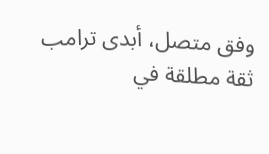وفق متصل، أبدى ترامب ثقة مطلقة في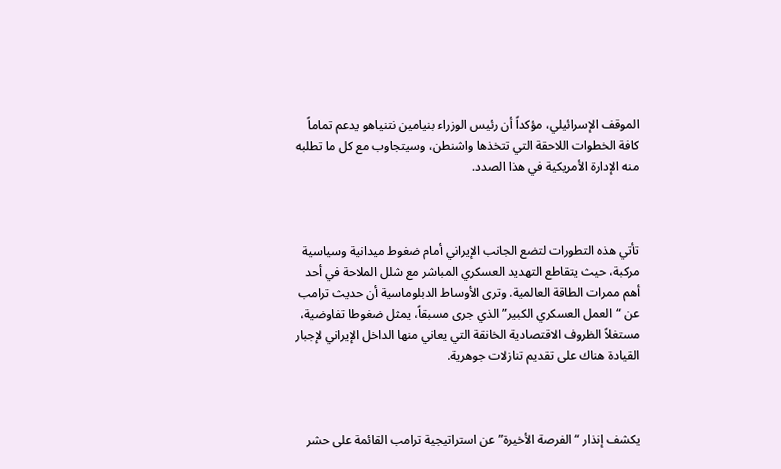الموقف الإسرائيلي، مؤكداً أن رئيس الوزراء بنيامين نتنياهو يدعم تماماً كافة الخطوات اللاحقة التي تتخذها واشنطن، وسيتجاوب مع كل ما تطلبه منه الإدارة الأمريكية في هذا الصدد.



تأتي هذه التطورات لتضع الجانب الإيراني أمام ضغوط ميدانية وسياسية مركبة، حيث يتقاطع التهديد العسكري المباشر مع شلل الملاحة في أحد أهم ممرات الطاقة العالمية. وترى الأوساط الدبلوماسية أن حديث ترامب عن “العمل العسكري الكبير” الذي جرى مسبقاً، يمثل ضغوطا تفاوضية، مستغلاً الظروف الاقتصادية الخانقة التي يعاني منها الداخل الإيراني لإجبار القيادة هناك على تقديم تنازلات جوهرية.



يكشف إنذار “الفرصة الأخيرة” عن استراتيجية ترامب القائمة على حشر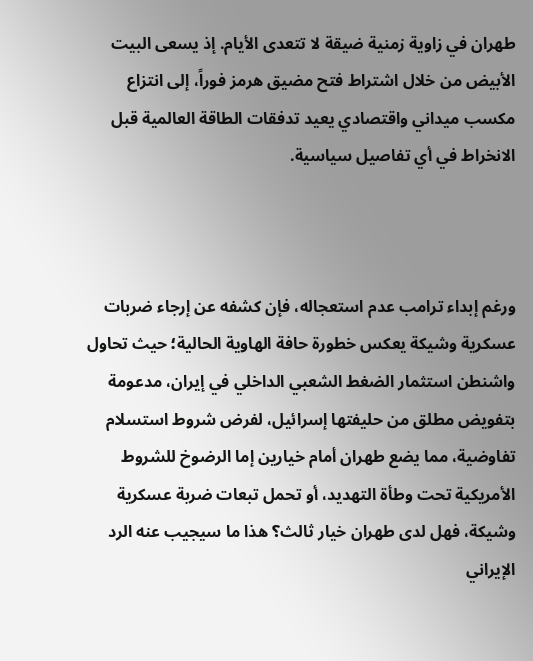طهران في زاوية زمنية ضيقة لا تتعدى الأيام. إذ يسعى البيت الأبيض من خلال اشتراط فتح مضيق هرمز فوراً، إلى انتزاع مكسب ميداني واقتصادي يعيد تدفقات الطاقة العالمية قبل الانخراط في أي تفاصيل سياسية.



ورغم إبداء ترامب عدم استعجاله، فإن كشفه عن إرجاء ضربات عسكرية وشيكة يعكس خطورة حافة الهاوية الحالية؛ حيث تحاول واشنطن استثمار الضغط الشعبي الداخلي في إيران، مدعومة بتفويض مطلق من حليفتها إسرائيل، لفرض شروط استسلام تفاوضية، مما يضع طهران أمام خيارين إما الرضوخ للشروط الأمريكية تحت وطأة التهديد، أو تحمل تبعات ضربة عسكرية وشيكة، فهل لدى طهران خيار ثالث؟ هذا ما سيجيب عنه الرد الإيراني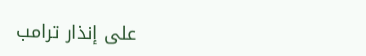على إنذار ترامب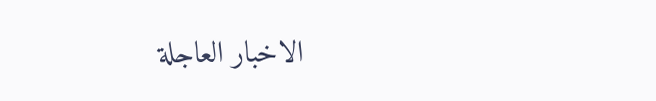الاخبار العاجلة